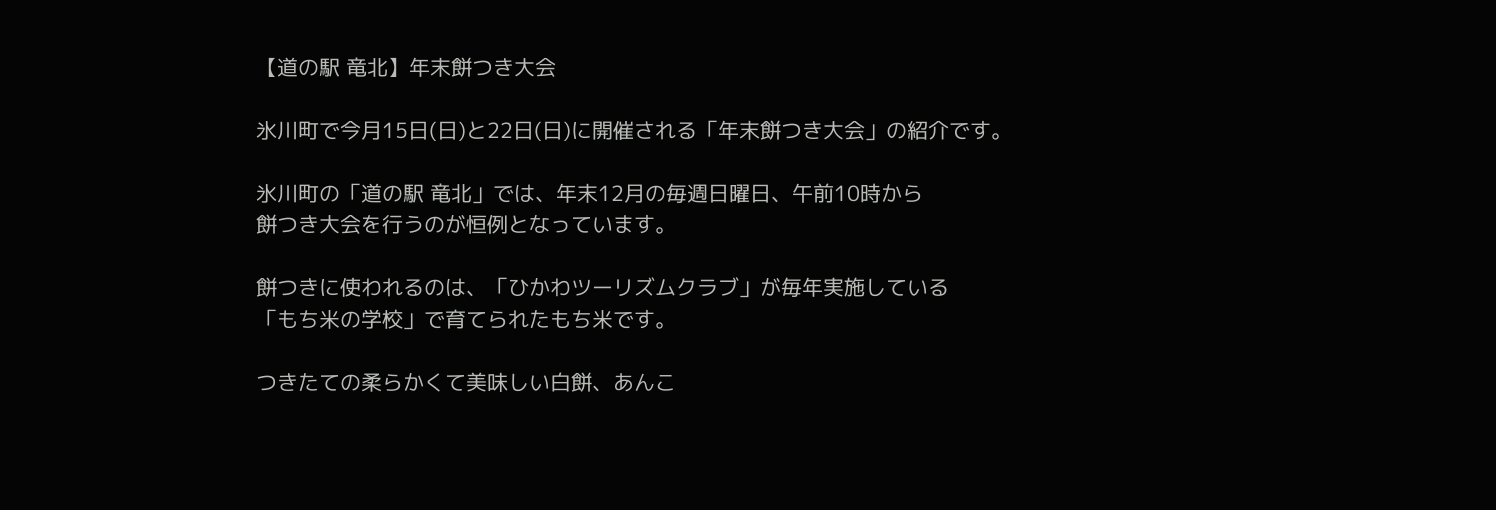【道の駅 竜北】年末餅つき大会

氷川町で今月15日(日)と22日(日)に開催される「年末餅つき大会」の紹介です。

氷川町の「道の駅 竜北」では、年末12月の毎週日曜日、午前10時から
餅つき大会を行うのが恒例となっています。

餅つきに使われるのは、「ひかわツーリズムクラブ」が毎年実施している
「もち米の学校」で育てられたもち米です。

つきたての柔らかくて美味しい白餅、あんこ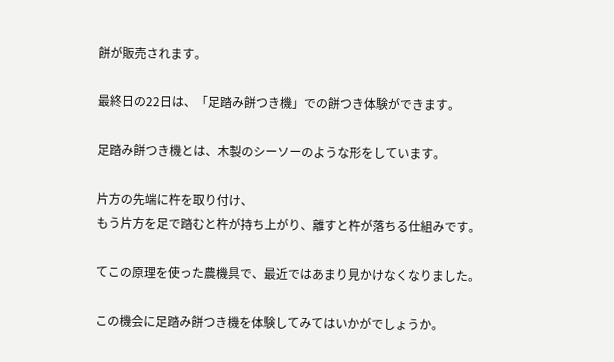餅が販売されます。

最終日の22日は、「足踏み餅つき機」での餅つき体験ができます。

足踏み餅つき機とは、木製のシーソーのような形をしています。

片方の先端に杵を取り付け、
もう片方を足で踏むと杵が持ち上がり、離すと杵が落ちる仕組みです。

てこの原理を使った農機具で、最近ではあまり見かけなくなりました。

この機会に足踏み餅つき機を体験してみてはいかがでしょうか。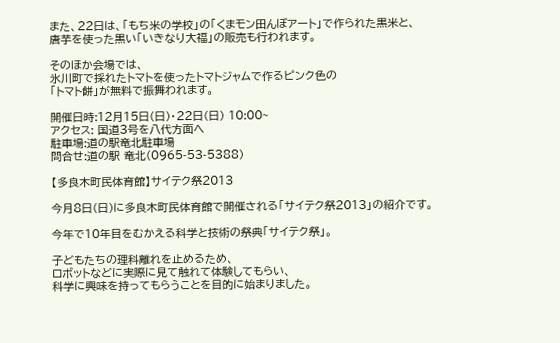また、22日は、「もち米の学校」の「くまモン田んぼアート」で作られた黒米と、
唐芋を使った黒い「いきなり大福」の販売も行われます。

そのほか会場では、
氷川町で採れたトマトを使ったトマトジャムで作るピンク色の
「トマト餅」が無料で振舞われます。

開催日時:12月15日(日)・22日(日) 10:00~
アクセス: 国道3号を八代方面へ
駐車場:道の駅竜北駐車場
問合せ:道の駅 竜北(0965-53-5388)

【多良木町民体育館】サイテク祭2013

今月8日(日)に多良木町民体育館で開催される「サイテク祭2013」の紹介です。

今年で10年目をむかえる科学と技術の祭典「サイテク祭」。

子どもたちの理科離れを止めるため、
ロボットなどに実際に見て触れて体験してもらい、
科学に興味を持ってもらうことを目的に始まりました。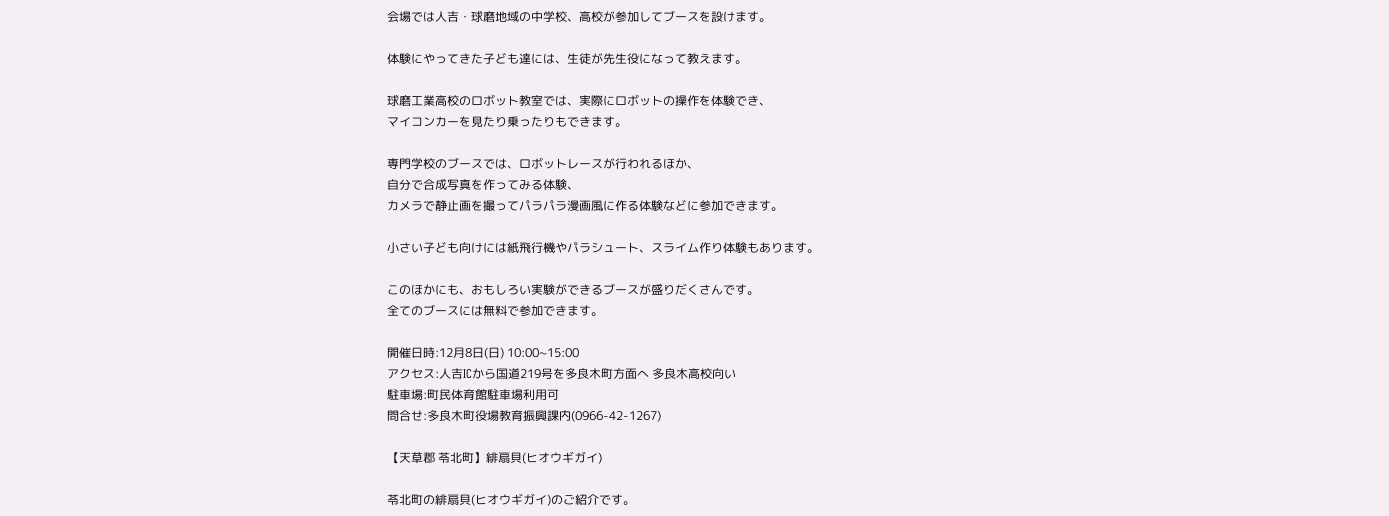会場では人吉・球磨地域の中学校、高校が参加してブースを設けます。

体験にやってきた子ども達には、生徒が先生役になって教えます。

球磨工業高校のロボット教室では、実際にロボットの操作を体験でき、
マイコンカーを見たり乗ったりもできます。

専門学校のブースでは、ロボットレースが行われるほか、
自分で合成写真を作ってみる体験、
カメラで静止画を撮ってパラパラ漫画風に作る体験などに参加できます。

小さい子ども向けには紙飛行機やパラシュート、スライム作り体験もあります。

このほかにも、おもしろい実験ができるブースが盛りだくさんです。
全てのブースには無料で参加できます。

開催日時:12月8日(日) 10:00~15:00
アクセス:人吉ICから国道219号を多良木町方面へ 多良木高校向い
駐車場:町民体育館駐車場利用可
問合せ:多良木町役場教育振興課内(0966-42-1267)

【天草郡 苓北町】緋扇貝(ヒオウギガイ)

苓北町の緋扇貝(ヒオウギガイ)のご紹介です。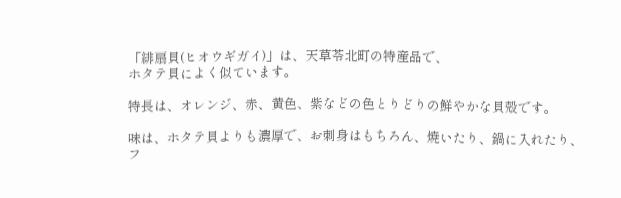「緋扇貝(ヒオウギガイ)」は、天草苓北町の特産品で、
ホタテ貝によく似ています。

特長は、オレンジ、赤、黄色、紫などの色とりどりの鮮やかな貝殻です。

味は、ホタテ貝よりも濃厚で、お刺身はもちろん、焼いたり、鍋に入れたり、
フ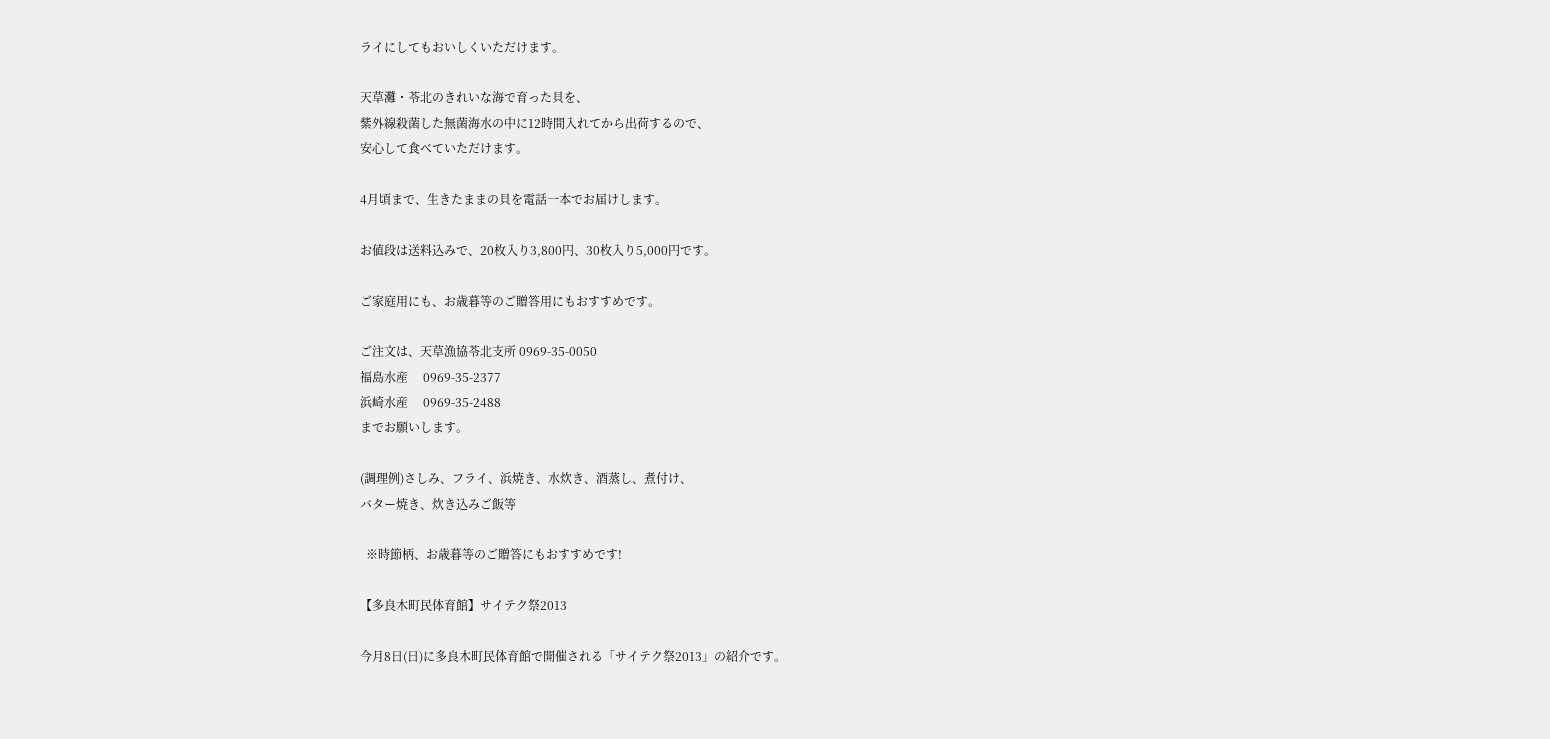ライにしてもおいしくいただけます。

天草灘・苓北のきれいな海で育った貝を、
紫外線殺菌した無菌海水の中に12時間入れてから出荷するので、
安心して食べていただけます。

4月頃まで、生きたままの貝を電話一本でお届けします。

お値段は送料込みで、20枚入り3,800円、30枚入り5,000円です。

ご家庭用にも、お歳暮等のご贈答用にもおすすめです。

ご注文は、天草漁協苓北支所 0969-35-0050
福島水産     0969-35-2377
浜崎水産     0969-35-2488
までお願いします。

(調理例)さしみ、フライ、浜焼き、水炊き、酒蒸し、煮付け、
バター焼き、炊き込みご飯等

  ※時節柄、お歳暮等のご贈答にもおすすめです!

【多良木町民体育館】サイテク祭2013

今月8日(日)に多良木町民体育館で開催される「サイテク祭2013」の紹介です。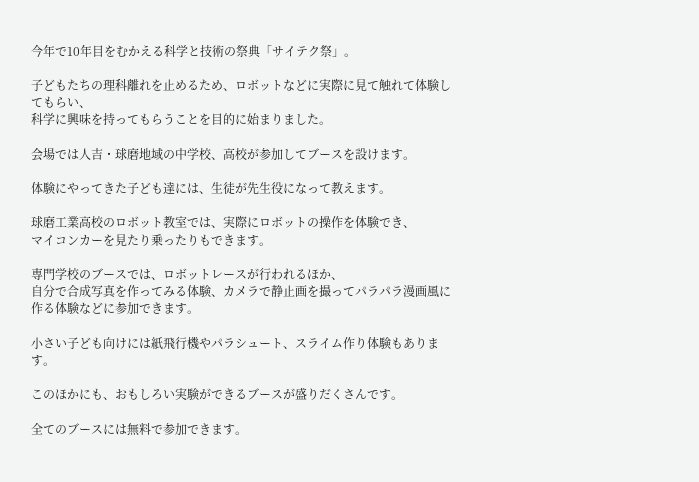今年で10年目をむかえる科学と技術の祭典「サイテク祭」。

子どもたちの理科離れを止めるため、ロボットなどに実際に見て触れて体験してもらい、
科学に興味を持ってもらうことを目的に始まりました。

会場では人吉・球磨地域の中学校、高校が参加してブースを設けます。

体験にやってきた子ども達には、生徒が先生役になって教えます。

球磨工業高校のロボット教室では、実際にロボットの操作を体験でき、
マイコンカーを見たり乗ったりもできます。

専門学校のブースでは、ロボットレースが行われるほか、
自分で合成写真を作ってみる体験、カメラで静止画を撮ってパラパラ漫画風に作る体験などに参加できます。

小さい子ども向けには紙飛行機やパラシュート、スライム作り体験もあります。

このほかにも、おもしろい実験ができるブースが盛りだくさんです。

全てのブースには無料で参加できます。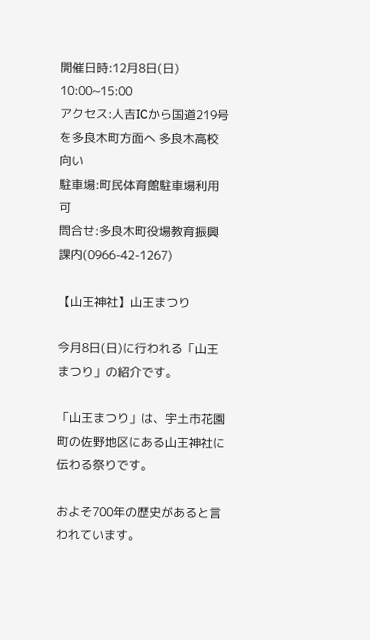開催日時:12月8日(日) 10:00~15:00
アクセス:人吉ICから国道219号を多良木町方面へ 多良木高校向い
駐車場:町民体育館駐車場利用可
問合せ:多良木町役場教育振興課内(0966-42-1267)

【山王神社】山王まつり

今月8日(日)に行われる「山王まつり」の紹介です。

「山王まつり」は、宇土市花園町の佐野地区にある山王神社に伝わる祭りです。

およそ700年の歴史があると言われています。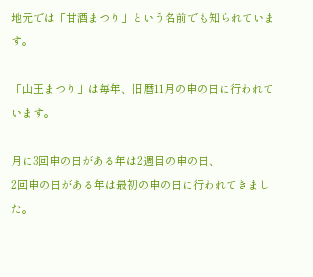地元では「甘酒まつり」という名前でも知られています。

「山王まつり」は毎年、旧暦11月の申の日に行われています。

月に3回申の日がある年は2週目の申の日、
2回申の日がある年は最初の申の日に行われてきました。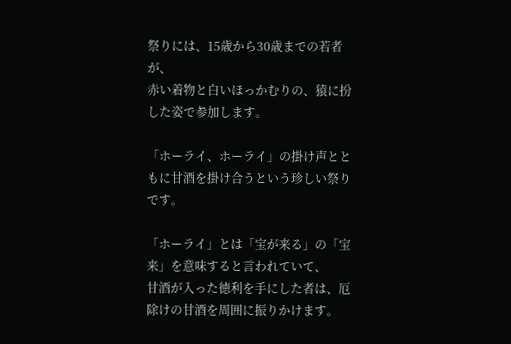祭りには、15歳から30歳までの若者が、
赤い着物と白いほっかむりの、猿に扮した姿で参加します。

「ホーライ、ホーライ」の掛け声とともに甘酒を掛け合うという珍しい祭りです。

「ホーライ」とは「宝が来る」の「宝来」を意味すると言われていて、
甘酒が入った徳利を手にした者は、厄除けの甘酒を周囲に振りかけます。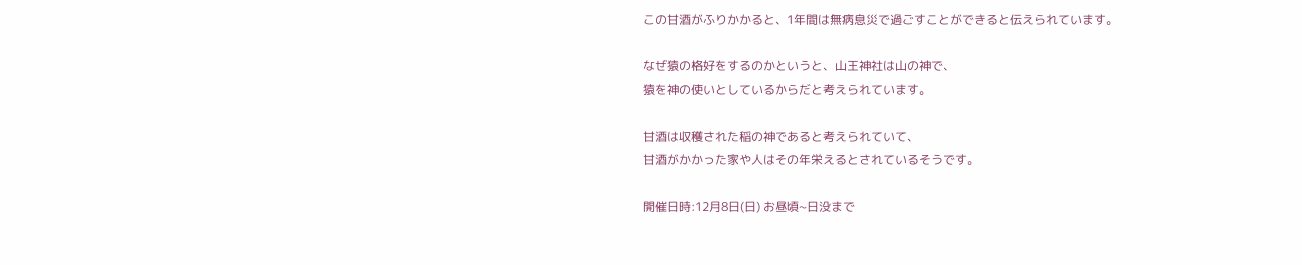この甘酒がふりかかると、1年間は無病息災で過ごすことができると伝えられています。

なぜ猿の格好をするのかというと、山王神社は山の神で、
猿を神の使いとしているからだと考えられています。

甘酒は収穫された稲の神であると考えられていて、
甘酒がかかった家や人はその年栄えるとされているそうです。

開催日時:12月8日(日) お昼頃~日没まで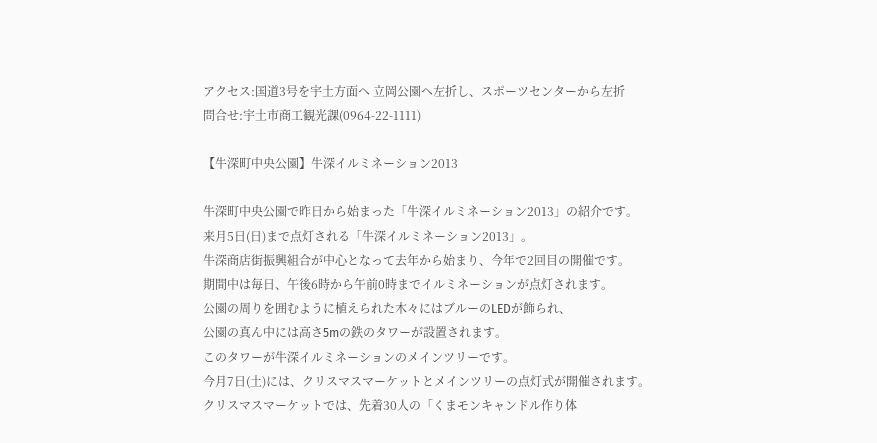アクセス:国道3号を宇土方面へ 立岡公園へ左折し、スポーツセンターから左折
問合せ:宇土市商工観光課(0964-22-1111)

【牛深町中央公園】牛深イルミネーション2013

牛深町中央公園で昨日から始まった「牛深イルミネーション2013」の紹介です。
来月5日(日)まで点灯される「牛深イルミネーション2013」。
牛深商店街振興組合が中心となって去年から始まり、今年で2回目の開催です。
期間中は毎日、午後6時から午前0時までイルミネーションが点灯されます。
公園の周りを囲むように植えられた木々にはブルーのLEDが飾られ、
公園の真ん中には高さ5mの鉄のタワーが設置されます。
このタワーが牛深イルミネーションのメインツリーです。
今月7日(土)には、クリスマスマーケットとメインツリーの点灯式が開催されます。
クリスマスマーケットでは、先着30人の「くまモンキャンドル作り体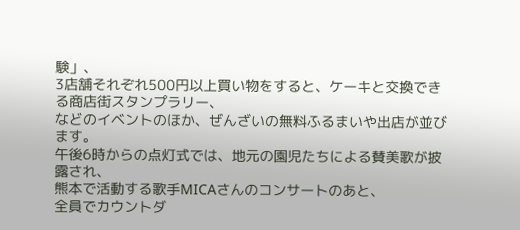験」、
3店舗それぞれ500円以上買い物をすると、ケーキと交換できる商店街スタンプラリー、
などのイベントのほか、ぜんざいの無料ふるまいや出店が並びます。
午後6時からの点灯式では、地元の園児たちによる賛美歌が披露され、
熊本で活動する歌手MICAさんのコンサートのあと、
全員でカウントダ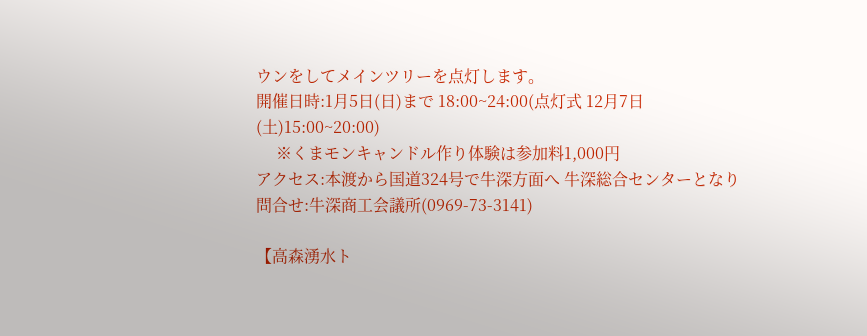ウンをしてメインツリーを点灯します。
開催日時:1月5日(日)まで 18:00~24:00(点灯式 12月7日(土)15:00~20:00)
     ※くまモンキャンドル作り体験は参加料1,000円
アクセス:本渡から国道324号で牛深方面へ 牛深総合センターとなり
問合せ:牛深商工会議所(0969-73-3141)

【高森湧水ト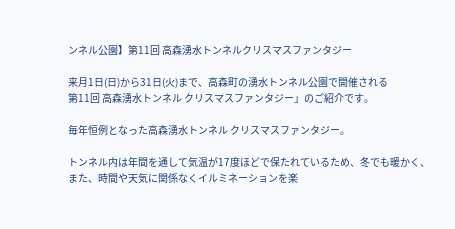ンネル公園】第11回 高森湧水トンネルクリスマスファンタジー

来月1日(日)から31日(火)まで、高森町の湧水トンネル公園で開催される
第11回 高森湧水トンネル クリスマスファンタジー」のご紹介です。

毎年恒例となった高森湧水トンネル クリスマスファンタジー。

トンネル内は年間を通して気温が17度ほどで保たれているため、冬でも暖かく、
また、時間や天気に関係なくイルミネーションを楽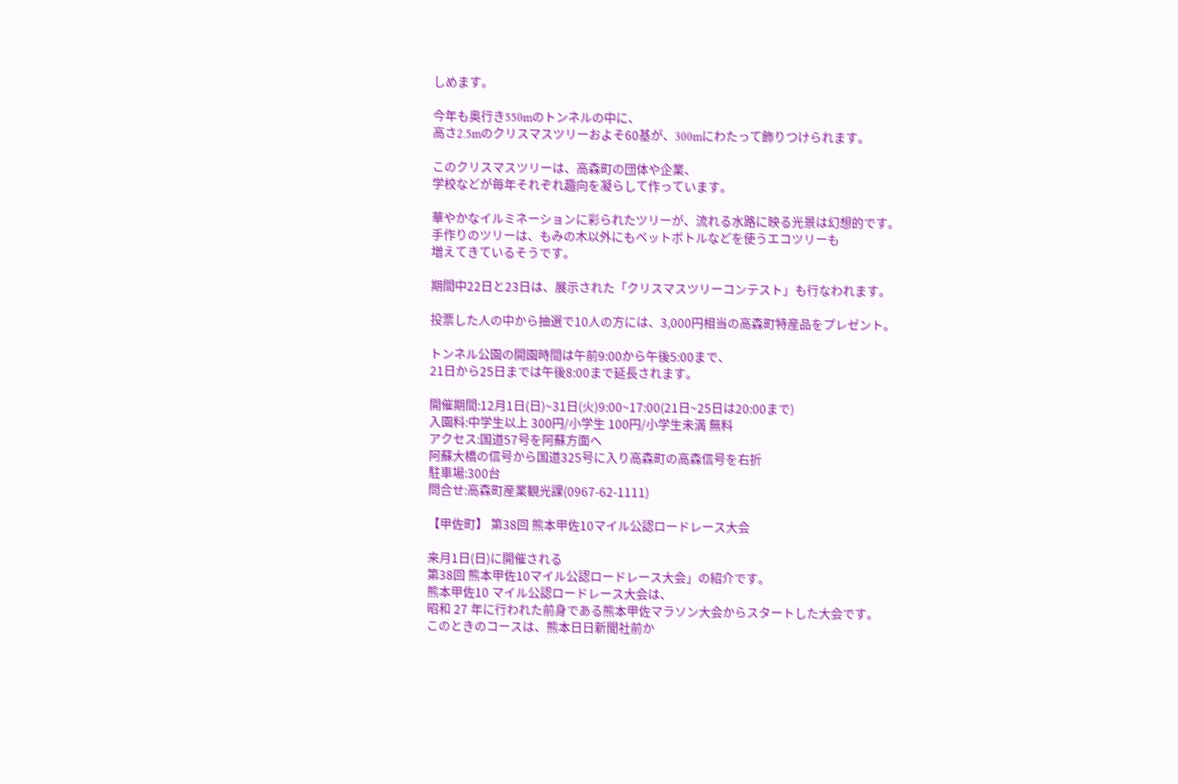しめます。

今年も奥行き550mのトンネルの中に、
高さ2.5mのクリスマスツリーおよそ60基が、300mにわたって飾りつけられます。

このクリスマスツリーは、高森町の団体や企業、
学校などが毎年それぞれ趣向を凝らして作っています。

華やかなイルミネーションに彩られたツリーが、流れる水路に映る光景は幻想的です。
手作りのツリーは、もみの木以外にもペットボトルなどを使うエコツリーも
増えてきているそうです。

期間中22日と23日は、展示された「クリスマスツリーコンテスト」も行なわれます。

投票した人の中から抽選で10人の方には、3,000円相当の高森町特産品をプレゼント。

トンネル公園の開園時間は午前9:00から午後5:00まで、
21日から25日までは午後8:00まで延長されます。

開催期間:12月1日(日)~31日(火)9:00~17:00(21日~25日は20:00まで)
入園料:中学生以上 300円/小学生 100円/小学生未満 無料
アクセス:国道57号を阿蘇方面へ
阿蘇大橋の信号から国道325号に入り高森町の高森信号を右折
駐車場:300台
問合せ:高森町産業観光課(0967-62-1111)

【甲佐町】 第38回 熊本甲佐10マイル公認ロードレース大会

来月1日(日)に開催される
第38回 熊本甲佐10マイル公認ロードレース大会」の紹介です。
熊本甲佐10 マイル公認ロードレース大会は、
昭和 27 年に行われた前身である熊本甲佐マラソン大会からスタートした大会です。
このときのコースは、熊本日日新聞社前か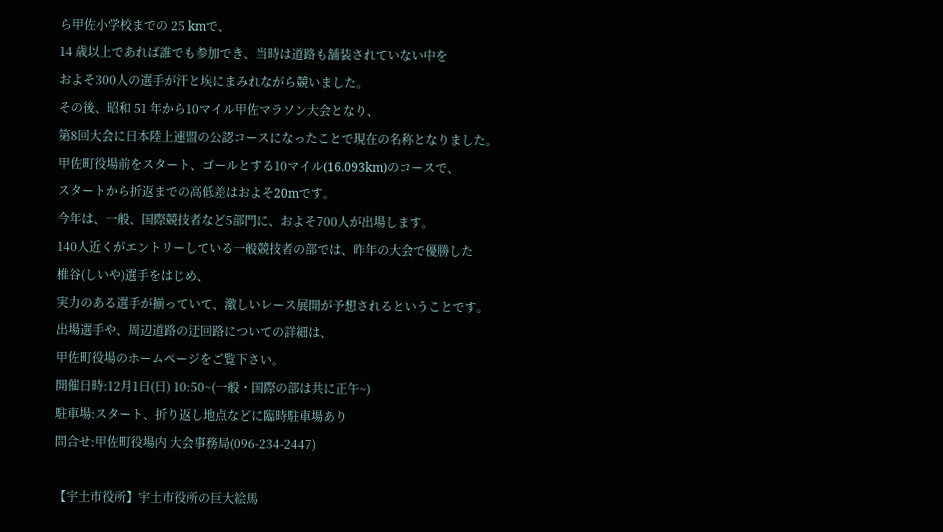ら甲佐小学校までの 25 kmで、
14 歳以上であれば誰でも参加でき、当時は道路も舗装されていない中を
およそ300人の選手が汗と埃にまみれながら競いました。
その後、昭和 51 年から10マイル甲佐マラソン大会となり、
第8回大会に日本陸上連盟の公認コースになったことで現在の名称となりました。
甲佐町役場前をスタート、ゴールとする10マイル(16.093km)のコースで、
スタートから折返までの高低差はおよそ20mです。
今年は、一般、国際競技者など5部門に、およそ700人が出場します。
140人近くがエントリーしている一般競技者の部では、昨年の大会で優勝した
椎谷(しいや)選手をはじめ、
実力のある選手が揃っていて、激しいレース展開が予想されるということです。
出場選手や、周辺道路の迂回路についての詳細は、
甲佐町役場のホームページをご覧下さい。
開催日時:12月1日(日) 10:50~(一般・国際の部は共に正午~)
駐車場:スタート、折り返し地点などに臨時駐車場あり
問合せ:甲佐町役場内 大会事務局(096-234-2447)

【宇土市役所】宇土市役所の巨大絵馬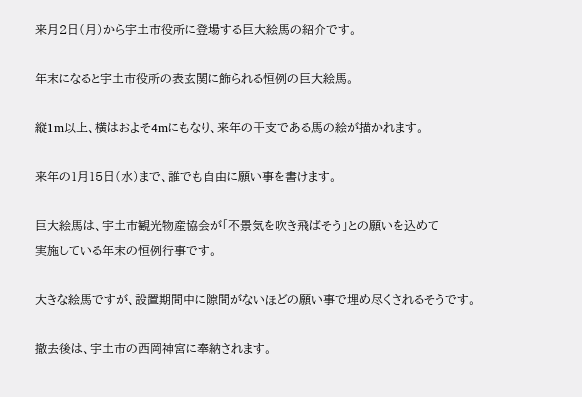来月2日(月)から宇土市役所に登場する巨大絵馬の紹介です。

年末になると宇土市役所の表玄関に飾られる恒例の巨大絵馬。

縦1m以上、横はおよそ4mにもなり、来年の干支である馬の絵が描かれます。

来年の1月15日(水)まで、誰でも自由に願い事を書けます。

巨大絵馬は、宇土市観光物産協会が「不景気を吹き飛ばそう」との願いを込めて
実施している年末の恒例行事です。

大きな絵馬ですが、設置期間中に隙間がないほどの願い事で埋め尽くされるそうです。

撤去後は、宇土市の西岡神宮に奉納されます。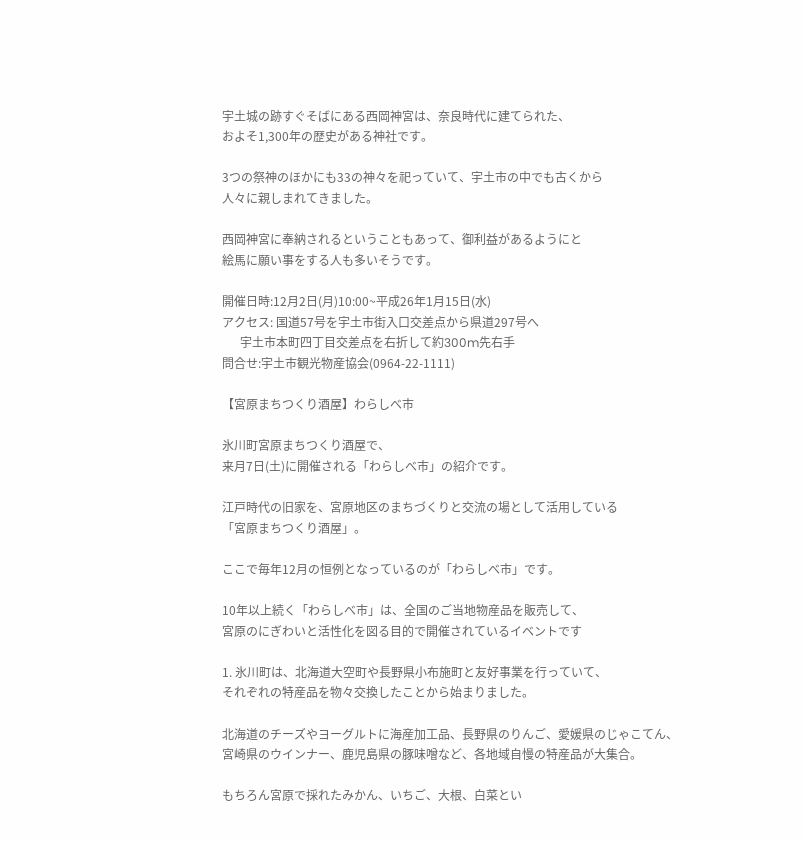宇土城の跡すぐそばにある西岡神宮は、奈良時代に建てられた、
およそ1,300年の歴史がある神社です。

3つの祭神のほかにも33の神々を祀っていて、宇土市の中でも古くから
人々に親しまれてきました。

西岡神宮に奉納されるということもあって、御利益があるようにと
絵馬に願い事をする人も多いそうです。

開催日時:12月2日(月)10:00~平成26年1月15日(水)
アクセス: 国道57号を宇土市街入口交差点から県道297号へ
      宇土市本町四丁目交差点を右折して約300m先右手
問合せ:宇土市観光物産協会(0964-22-1111)

【宮原まちつくり酒屋】わらしべ市

氷川町宮原まちつくり酒屋で、
来月7日(土)に開催される「わらしべ市」の紹介です。

江戸時代の旧家を、宮原地区のまちづくりと交流の場として活用している
「宮原まちつくり酒屋」。

ここで毎年12月の恒例となっているのが「わらしべ市」です。

10年以上続く「わらしべ市」は、全国のご当地物産品を販売して、
宮原のにぎわいと活性化を図る目的で開催されているイベントです

1. 氷川町は、北海道大空町や長野県小布施町と友好事業を行っていて、
それぞれの特産品を物々交換したことから始まりました。

北海道のチーズやヨーグルトに海産加工品、長野県のりんご、愛媛県のじゃこてん、
宮崎県のウインナー、鹿児島県の豚味噌など、各地域自慢の特産品が大集合。

もちろん宮原で採れたみかん、いちご、大根、白菜とい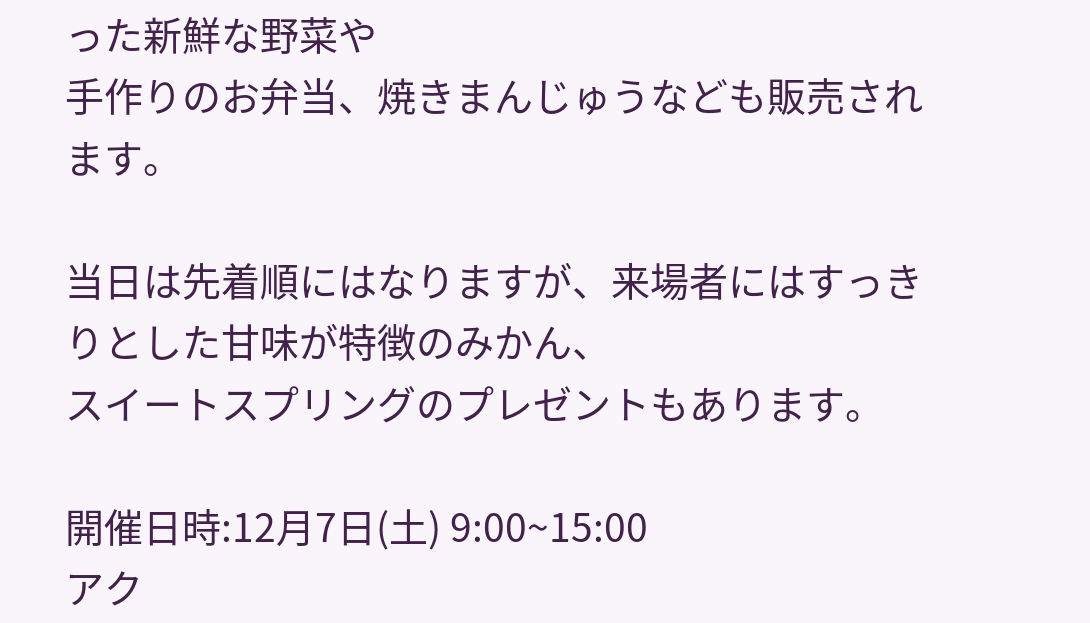った新鮮な野菜や
手作りのお弁当、焼きまんじゅうなども販売されます。

当日は先着順にはなりますが、来場者にはすっきりとした甘味が特徴のみかん、
スイートスプリングのプレゼントもあります。

開催日時:12月7日(土) 9:00~15:00
アク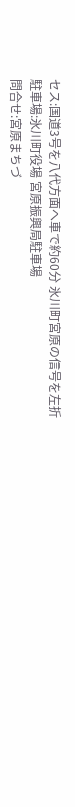セス:国道3号を八代方面へ車で約60分 氷川町宮原の信号を左折
駐車場:氷川町役場 宮原振興局駐車場
問合せ:宮原まちづ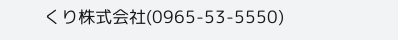くり株式会社(0965-53-5550)